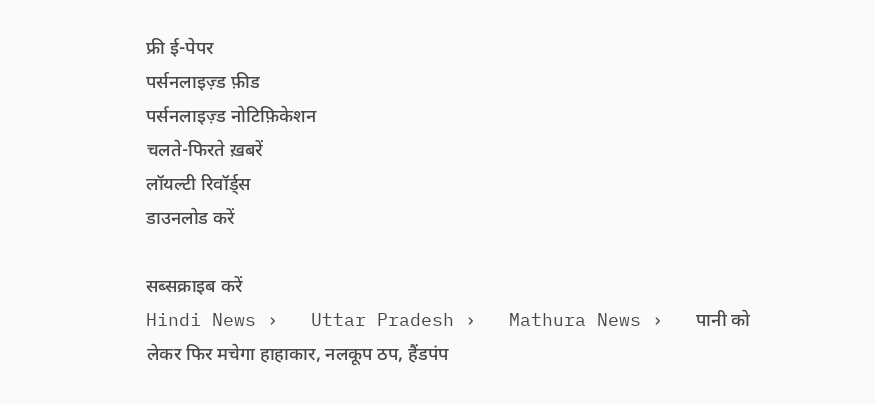फ्री ई-पेपर
पर्सनलाइज़्ड फ़ीड
पर्सनलाइज़्ड नोटिफ़िकेशन
चलते-फिरते ख़बरें
लॉयल्टी रिवॉर्ड्स
डाउनलोड करें

सब्सक्राइब करें
Hindi News ›   Uttar Pradesh ›   Mathura News ›   पानी को लेकर फिर मचेगा हाहाकार, नलकूप ठप, हैंडपंप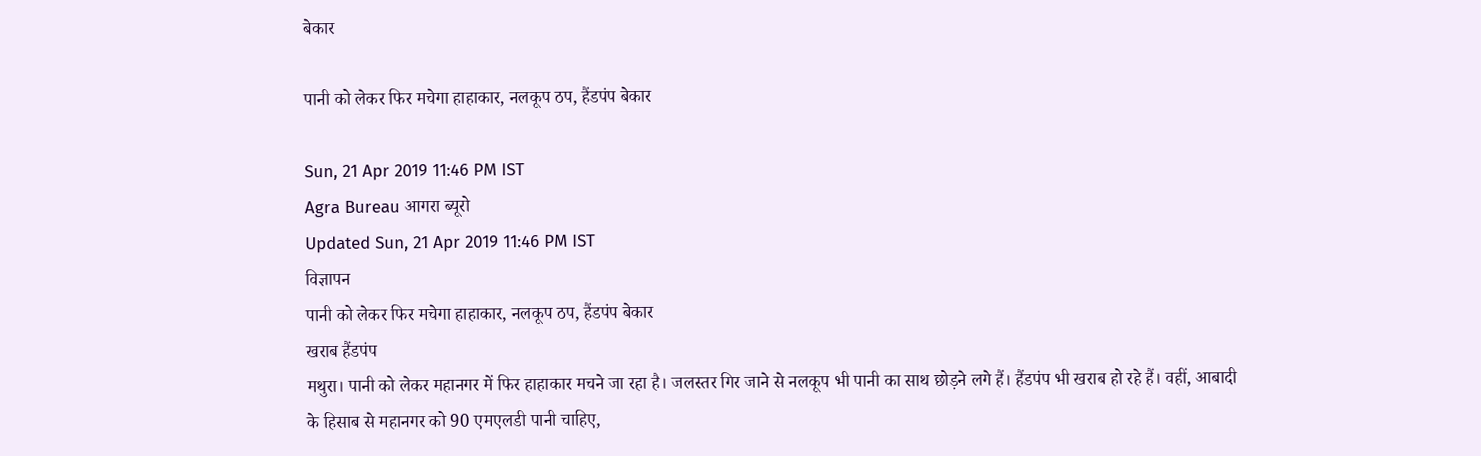बेकार

पानी को लेकर फिर मचेगा हाहाकार, नलकूप ठप, हैंडपंप बेकार

Sun, 21 Apr 2019 11:46 PM IST
Agra Bureau आगरा ब्यूरो
Updated Sun, 21 Apr 2019 11:46 PM IST
विज्ञापन
पानी को लेकर फिर मचेगा हाहाकार, नलकूप ठप, हैंडपंप बेकार
खराब हैंडपंप
मथुरा। पानी को लेकर महानगर में फिर हाहाकार मचने जा रहा है। जलस्तर गिर जाने से नलकूप भी पानी का साथ छोड़ने लगे हैं। हैंडपंप भी खराब हो रहे हैं। वहीं, आबादी के हिसाब से महानगर को 90 एमएलडी पानी चाहिए,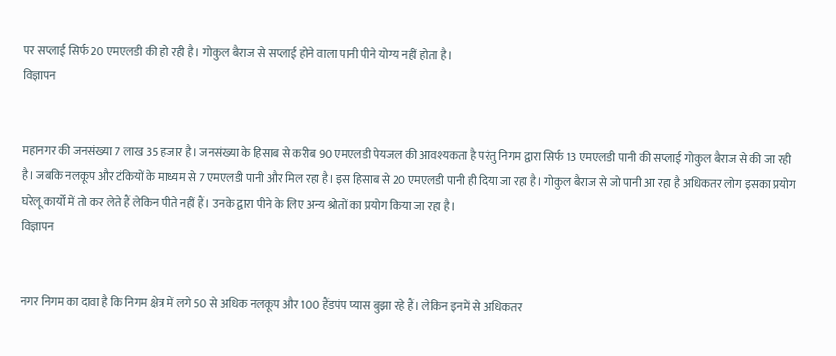पर सप्लाई सिर्फ 20 एमएलडी की हो रही है। गोकुल बैराज से सप्लाई होने वाला पानी पीने योग्य नहीं होता है।
विज्ञापन


महानगर की जनसंख्या 7 लाख 35 हजार है। जनसंख्या के हिसाब से करीब 90 एमएलडी पेयजल की आवश्यकता है परंतु निगम द्वारा सिर्फ 13 एमएलडी पानी की सप्लाई गोकुल बैराज से की जा रही है। जबकि नलकूप और टंकियों के माध्यम से 7 एमएलडी पानी और मिल रहा है। इस हिसाब से 20 एमएलडी पानी ही दिया जा रहा है। गोकुल बैराज से जो पानी आ रहा है अधिकतर लोग इसका प्रयोग घरेलू कार्यों में तो कर लेते हैं लेकिन पीते नहीं हैं। उनके द्वारा पीने के लिए अन्य श्रोतों का प्रयोग किया जा रहा है।
विज्ञापन


नगर निगम का दावा है कि निगम क्षेत्र में लगे 50 से अधिक नलकूप और 100 हैंडपंप प्यास बुझा रहे हैं। लेकिन इनमें से अधिकतर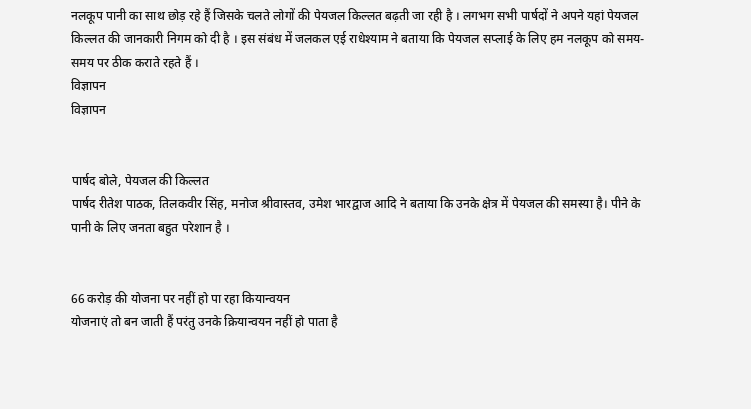नलकूप पानी का साथ छोड़ रहे हैं जिसके चलते लोगों की पेयजल किल्लत बढ़ती जा रही है । लगभग सभी पार्षदों ने अपने यहां पेयजल किल्लत की जानकारी निगम को दी है । इस संबंध में जलकल एई राधेश्याम ने बताया कि पेयजल सप्लाई के लिए हम नलकूप को समय-समय पर ठीक कराते रहते हैं ।
विज्ञापन
विज्ञापन


पार्षद बोले, पेयजल की किल्लत
पार्षद रीतेश पाठक, तिलकवीर सिंह, मनोज श्रीवास्तव, उमेश भारद्वाज आदि ने बताया कि उनके क्षेत्र में पेयजल की समस्या है। पीने के पानी के लिए जनता बहुत परेशान है ।


66 करोड़ की योजना पर नहीं हो पा रहा कियान्वयन
योजनाएं तो बन जाती हैं परंतु उनके क्रियान्वयन नहीं हो पाता है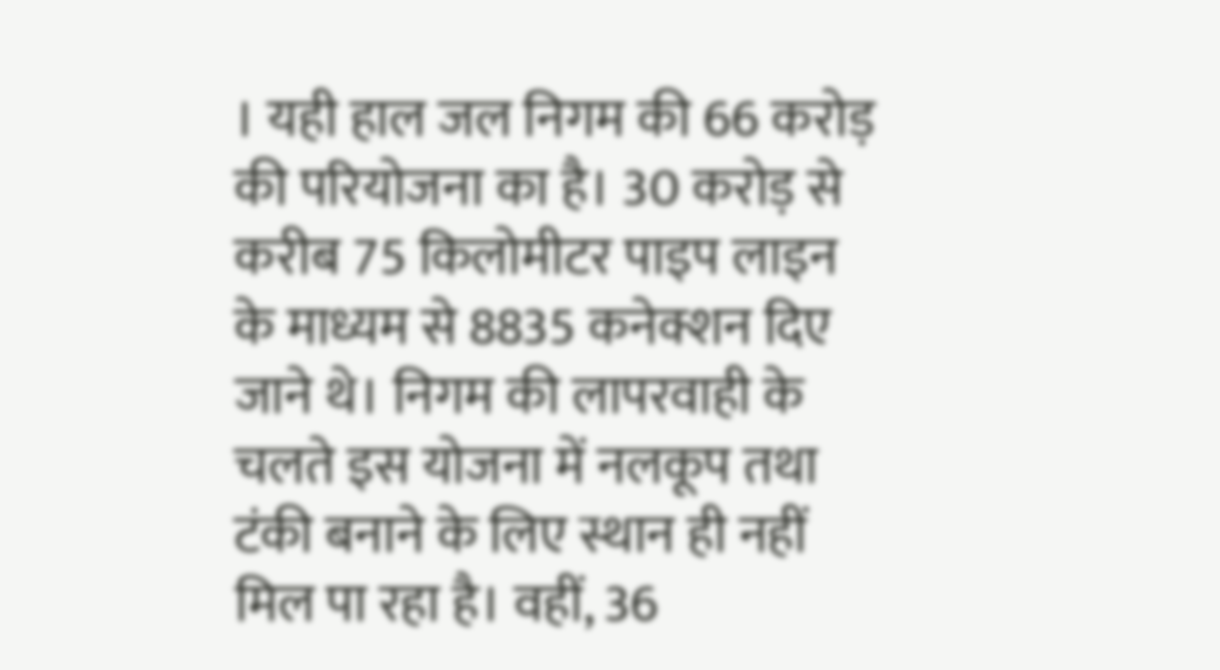। यही हाल जल निगम की 66 करोड़ की परियोजना का है। 30 करोड़ से करीब 75 किलोमीटर पाइप लाइन के माध्यम से 8835 कनेक्शन दिए जाने थे। निगम की लापरवाही के चलते इस योजना में नलकूप तथा टंकी बनाने के लिए स्थान ही नहीं मिल पा रहा है। वहीं, 36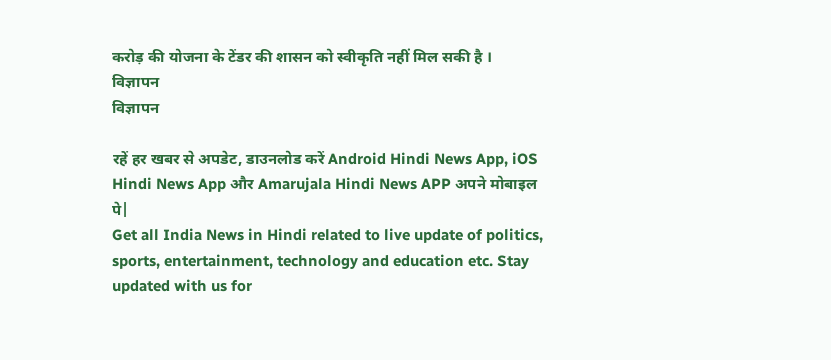करोड़ की योजना के टेंडर की शासन को स्वीकृति नहीं मिल सकी है ।
विज्ञापन
विज्ञापन

रहें हर खबर से अपडेट, डाउनलोड करें Android Hindi News App, iOS Hindi News App और Amarujala Hindi News APP अपने मोबाइल पे|
Get all India News in Hindi related to live update of politics, sports, entertainment, technology and education etc. Stay updated with us for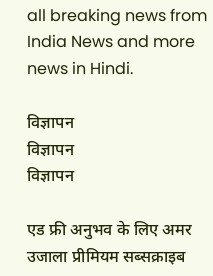all breaking news from India News and more news in Hindi.

विज्ञापन
विज्ञापन
विज्ञापन

एड फ्री अनुभव के लिए अमर उजाला प्रीमियम सब्सक्राइब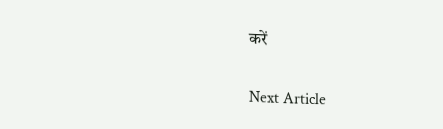करें

Next Article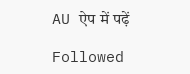AU ऐप में पढ़ें

Followed